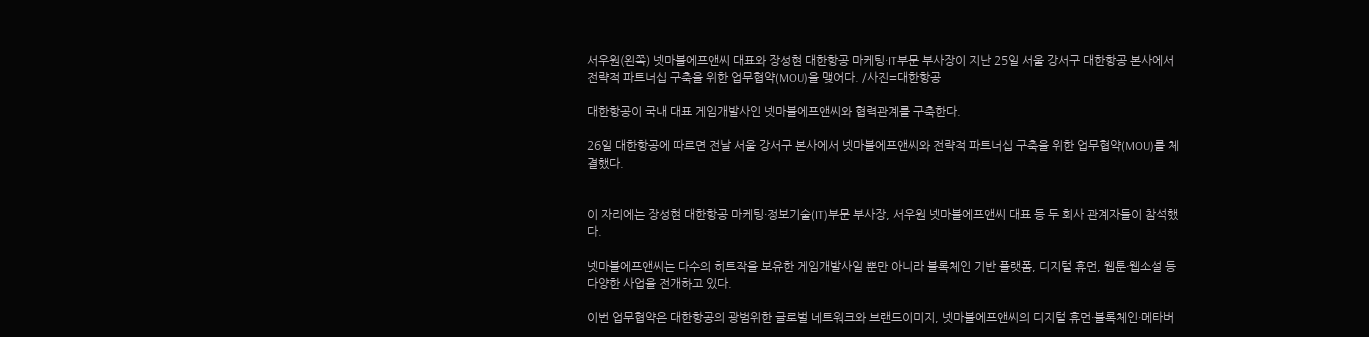서우원(왼쪽) 넷마블에프앤씨 대표와 장성현 대한항공 마케팅·IT부문 부사장이 지난 25일 서울 강서구 대한항공 본사에서 전략적 파트너십 구축을 위한 업무협약(MOU)을 맺어다. /사진=대한항공

대한항공이 국내 대표 게임개발사인 넷마블에프앤씨와 협력관계를 구축한다.

26일 대한항공에 따르면 전날 서울 강서구 본사에서 넷마블에프앤씨와 전략적 파트너십 구축을 위한 업무협약(MOU)를 체결했다.


이 자리에는 장성현 대한항공 마케팅·정보기술(IT)부문 부사장, 서우원 넷마블에프앤씨 대표 등 두 회사 관계자들이 참석했다.

넷마블에프앤씨는 다수의 히트작을 보유한 게임개발사일 뿐만 아니라 블록체인 기반 플랫폼, 디지털 휴먼, 웹툰·웹소설 등 다양한 사업을 전개하고 있다.

이번 업무협약은 대한항공의 광범위한 글로벌 네트워크와 브랜드이미지, 넷마블에프앤씨의 디지털 휴먼·블록체인·메타버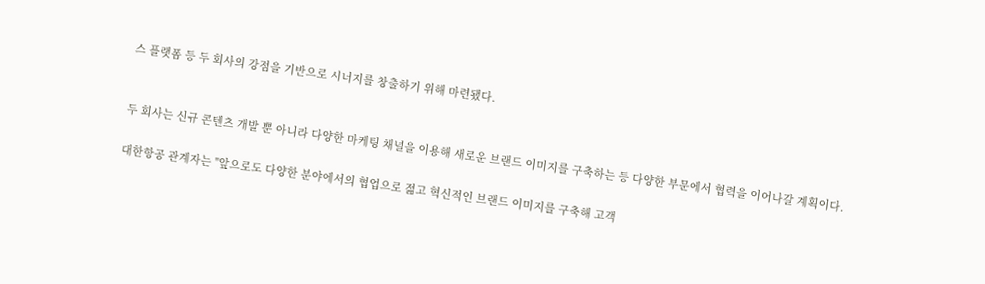스 플랫폼 등 두 회사의 강점을 기반으로 시너지를 창출하기 위해 마련됐다.


두 회사는 신규 콘텐츠 개발 뿐 아니라 다양한 마케팅 채널을 이용해 새로운 브랜드 이미지를 구축하는 등 다양한 부문에서 협력을 이어나갈 계획이다.

대한항공 관계자는 "앞으로도 다양한 분야에서의 협업으로 젊고 혁신적인 브랜드 이미지를 구축해 고객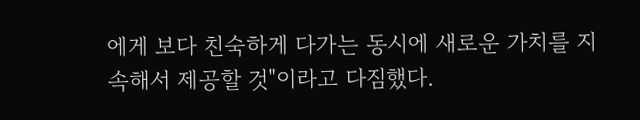에게 보다 친숙하게 다가는 동시에 새로운 가치를 지속해서 제공할 것"이라고 다짐했다.